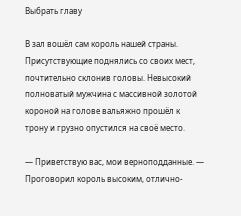Выбрать главу

В зал вошёл сам король нашей страны. Присутствующие поднялись со своих мест, почтительно склонив головы. Невысокий полноватый мужчина с массивной золотой короной на голове вальяжно прошёл к трону и грузно опустился на своё место.

— Приветствую вас, мои верноподданные. — Проговорил король высоким, отлично-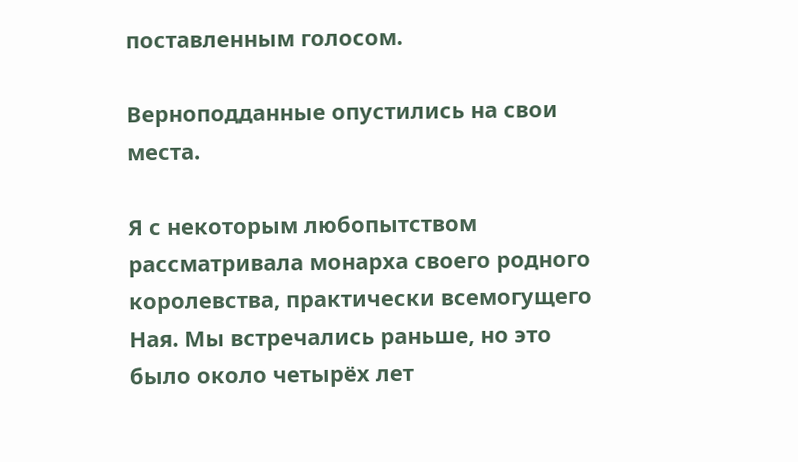поставленным голосом.

Верноподданные опустились на свои места.

Я с некоторым любопытством рассматривала монарха своего родного королевства, практически всемогущего Ная. Мы встречались раньше, но это было около четырёх лет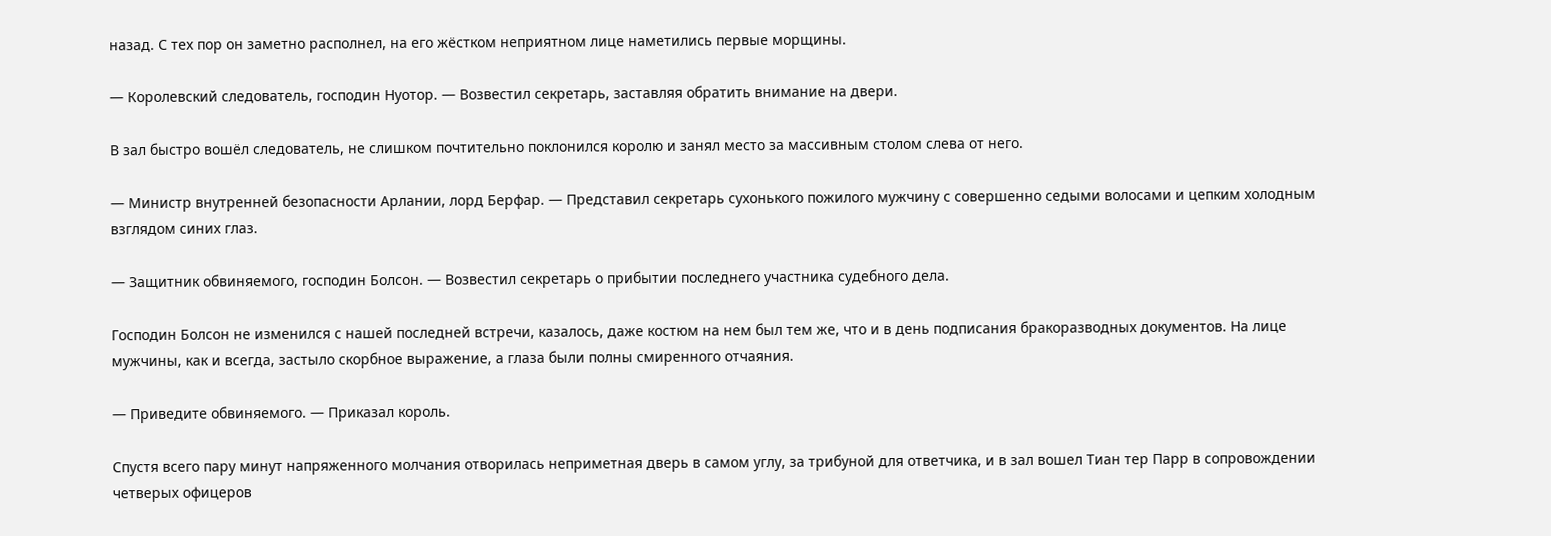назад. С тех пор он заметно располнел, на его жёстком неприятном лице наметились первые морщины.

— Королевский следователь, господин Нуотор. — Возвестил секретарь, заставляя обратить внимание на двери.

В зал быстро вошёл следователь, не слишком почтительно поклонился королю и занял место за массивным столом слева от него.

— Министр внутренней безопасности Арлании, лорд Берфар. — Представил секретарь сухонького пожилого мужчину с совершенно седыми волосами и цепким холодным взглядом синих глаз.

— Защитник обвиняемого, господин Болсон. — Возвестил секретарь о прибытии последнего участника судебного дела.

Господин Болсон не изменился с нашей последней встречи, казалось, даже костюм на нем был тем же, что и в день подписания бракоразводных документов. На лице мужчины, как и всегда, застыло скорбное выражение, а глаза были полны смиренного отчаяния.

— Приведите обвиняемого. — Приказал король.

Спустя всего пару минут напряженного молчания отворилась неприметная дверь в самом углу, за трибуной для ответчика, и в зал вошел Тиан тер Парр в сопровождении четверых офицеров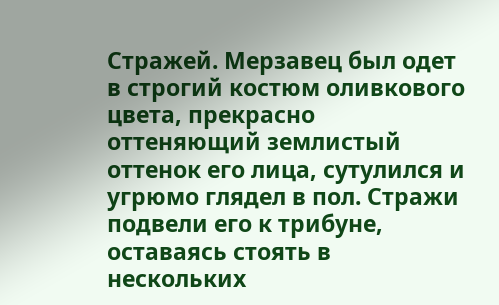Стражей. Мерзавец был одет в строгий костюм оливкового цвета, прекрасно оттеняющий землистый оттенок его лица, сутулился и угрюмо глядел в пол. Стражи подвели его к трибуне, оставаясь стоять в нескольких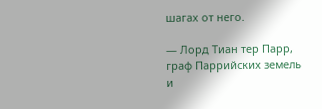шагах от него.

— Лорд Тиан тер Парр, граф Паррийских земель и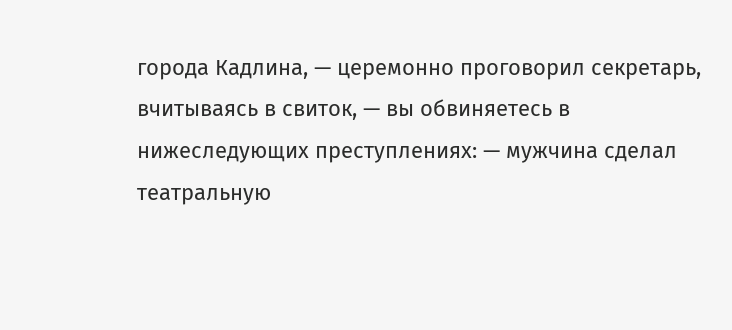города Кадлина, — церемонно проговорил секретарь, вчитываясь в свиток, — вы обвиняетесь в нижеследующих преступлениях: — мужчина сделал театральную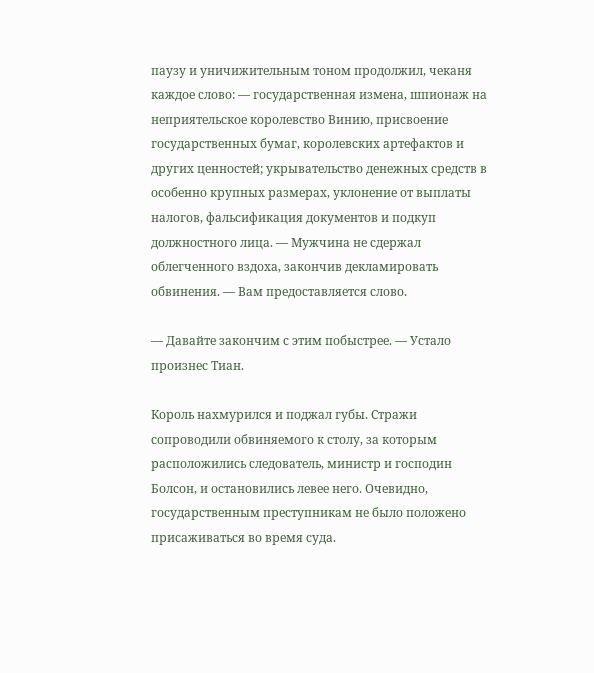паузу и уничижительным тоном продолжил, чеканя каждое слово: — государственная измена, шпионаж на неприятельское королевство Винию, присвоение государственных бумаг, королевских артефактов и других ценностей; укрывательство денежных средств в особенно крупных размерах, уклонение от выплаты налогов, фальсификация документов и подкуп должностного лица. — Мужчина не сдержал облегченного вздоха, закончив декламировать обвинения. — Вам предоставляется слово.

— Давайте закончим с этим побыстрее. — Устало произнес Тиан.

Король нахмурился и поджал губы. Стражи сопроводили обвиняемого к столу, за которым расположились следователь, министр и господин Болсон, и остановились левее него. Очевидно, государственным преступникам не было положено присаживаться во время суда.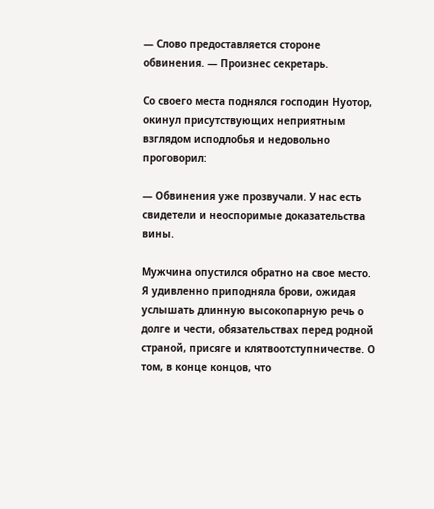— Слово предоставляется стороне обвинения. — Произнес секретарь.

Со своего места поднялся господин Нуотор, окинул присутствующих неприятным взглядом исподлобья и недовольно проговорил:

— Обвинения уже прозвучали. У нас есть свидетели и неоспоримые доказательства вины.

Мужчина опустился обратно на свое место. Я удивленно приподняла брови, ожидая услышать длинную высокопарную речь о долге и чести, обязательствах перед родной страной, присяге и клятвоотступничестве. О том, в конце концов, что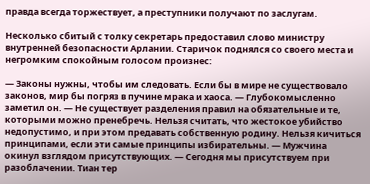правда всегда торжествует, а преступники получают по заслугам.

Несколько сбитый с толку секретарь предоставил слово министру внутренней безопасности Арлании. Старичок поднялся со своего места и негромким спокойным голосом произнес:

— Законы нужны, чтобы им следовать. Если бы в мире не существовало законов, мир бы погряз в пучине мрака и хаоса. — Глубокомысленно заметил он. — Не существует разделения правил на обязательные и те, которыми можно пренебречь. Нельзя считать, что жестокое убийство недопустимо, и при этом предавать собственную родину. Нельзя кичиться принципами, если эти самые принципы избирательны. — Мужчина окинул взглядом присутствующих. — Сегодня мы присутствуем при разоблачении. Тиан тер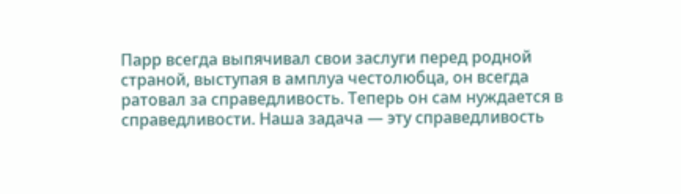Парр всегда выпячивал свои заслуги перед родной страной, выступая в амплуа честолюбца, он всегда ратовал за справедливость. Теперь он сам нуждается в справедливости. Наша задача — эту справедливость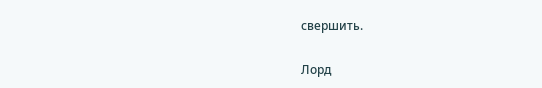свершить.

Лорд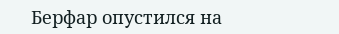Берфар опустился на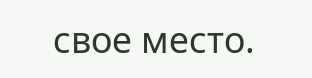свое место.